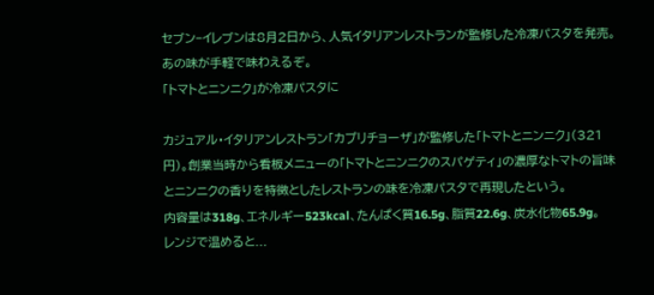セブン−イレブンは8月2日から、人気イタリアンレストランが監修した冷凍パスタを発売。あの味が手軽で味わえるぞ。
「トマトとニンニク」が冷凍パスタに

カジュアル・イタリアンレストラン「カプリチョーザ」が監修した「トマトとニンニク」(321円)。創業当時から看板メニューの「トマトとニンニクのスパゲティ」の濃厚なトマトの旨味とニンニクの香りを特徴としたレストランの味を冷凍パスタで再現したという。
内容量は318g、エネルギー523kcal、たんぱく質16.5g、脂質22.6g、炭水化物65.9g。
レンジで温めると...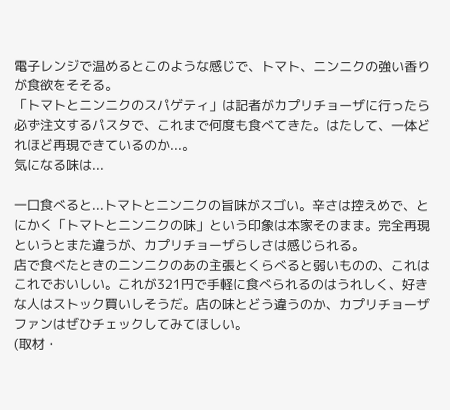電子レンジで温めるとこのような感じで、トマト、ニンニクの強い香りが食欲をそそる。
「トマトとニンニクのスパゲティ」は記者がカプリチョーザに行ったら必ず注文するパスタで、これまで何度も食べてきた。はたして、一体どれほど再現できているのか...。
気になる味は...

一口食べると...トマトとニンニクの旨味がスゴい。辛さは控えめで、とにかく「トマトとニンニクの味」という印象は本家そのまま。完全再現というとまた違うが、カプリチョーザらしさは感じられる。
店で食べたときのニンニクのあの主張とくらべると弱いものの、これはこれでおいしい。これが321円で手軽に食べられるのはうれしく、好きな人はストック買いしそうだ。店の味とどう違うのか、カプリチョーザファンはぜひチェックしてみてほしい。
(取材・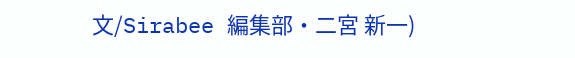文/Sirabee 編集部・二宮 新一)